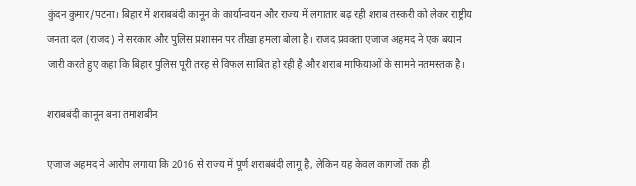कुंदन कुमार/पटना। बिहार में शराबबंदी कानून के कार्यान्वयन और राज्य में लगातार बढ़ रही शराब तस्करी को लेकर राष्ट्रीय जनता दल (राजद) ने सरकार और पुलिस प्रशासन पर तीखा हमला बोला है। राजद प्रवक्ता एजाज अहमद ने एक बयान जारी करते हुए कहा कि बिहार पुलिस पूरी तरह से विफल साबित हो रही है और शराब माफियाओं के सामने नतमस्तक है।

शराबबंदी कानून बना तमाशबीन

एजाज अहमद ने आरोप लगाया कि 2016 से राज्य में पूर्ण शराबबंदी लागू है, लेकिन यह केवल कागजों तक ही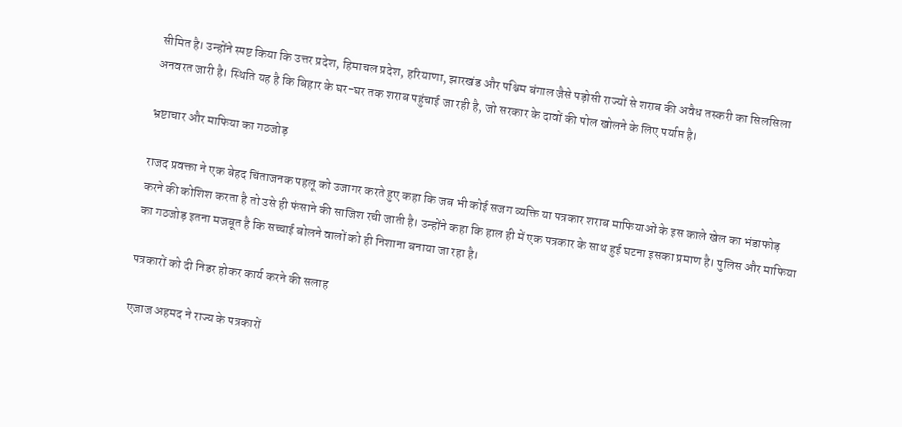सीमित है। उन्होंने स्पष्ट किया कि उत्तर प्रदेश, हिमाचल प्रदेश, हरियाणा, झारखंड और पश्चिम बंगाल जैसे पड़ोसी राज्यों से शराब की अवैध तस्करी का सिलसिला अनवरत जारी है। स्थिति यह है कि बिहार के घर-घर तक शराब पहुंचाई जा रही है, जो सरकार के दावों की पोल खोलने के लिए पर्याप्त है।

भ्रष्टाचार और माफिया का गठजोड़

राजद प्रवक्ता ने एक बेहद चिंताजनक पहलू को उजागर करते हुए कहा कि जब भी कोई सजग व्यक्ति या पत्रकार शराब माफियाओं के इस काले खेल का भंडाफोड़ करने की कोशिश करता है तो उसे ही फंसाने की साजिश रची जाती है। उन्होंने कहा कि हाल ही में एक पत्रकार के साथ हुई घटना इसका प्रमाण है। पुलिस और माफिया का गठजोड़ इतना मजबूत है कि सच्चाई बोलने वालों को ही निशाना बनाया जा रहा है।

पत्रकारों को दी निडर होकर कार्य करने की सलाह

एजाज अहमद ने राज्य के पत्रकारों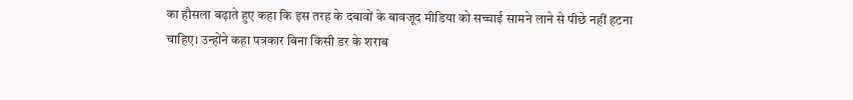का हौसला बढ़ाते हुए कहा कि इस तरह के दबावों के बावजूद मीडिया को सच्चाई सामने लाने से पीछे नहीं हटना चाहिए। उन्होंने कहा पत्रकार बिना किसी डर के शराब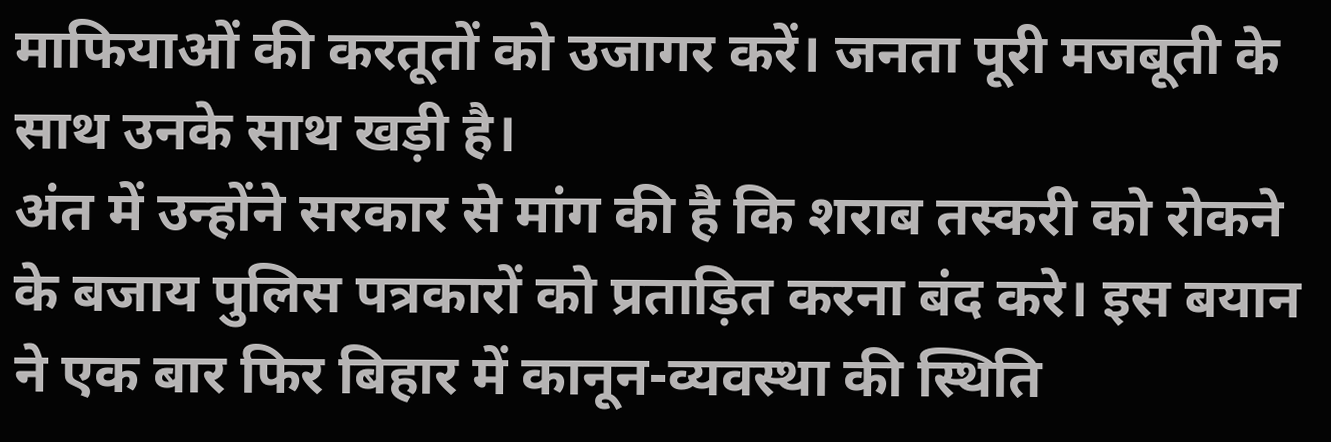माफियाओं की करतूतों को उजागर करें। जनता पूरी मजबूती के साथ उनके साथ खड़ी है।
अंत में उन्होंने सरकार से मांग की है कि शराब तस्करी को रोकने के बजाय पुलिस पत्रकारों को प्रताड़ित करना बंद करे। इस बयान ने एक बार फिर बिहार में कानून-व्यवस्था की स्थिति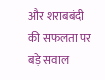और शराबबंदी की सफलता पर बड़े सवाल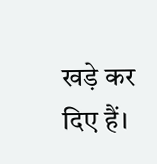खड़े कर दिए हैं।